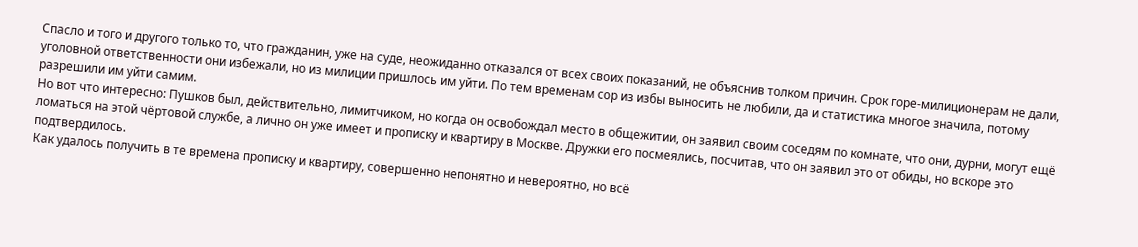Спасло и того и другого только то, что гражданин, уже на суде, неожиданно отказался от всех своих показаний, не объяснив толком причин. Срок горе-милиционерам не дали, уголовной ответственности они избежали, но из милиции пришлось им уйти. По тем временам сор из избы выносить не любили, да и статистика многое значила, потому разрешили им уйти самим.
Но вот что интересно: Пушков был, действительно, лимитчиком, но когда он освобождал место в общежитии, он заявил своим соседям по комнате, что они, дурни, могут ещё ломаться на этой чёртовой службе, а лично он уже имеет и прописку и квартиру в Москве. Дружки его посмеялись, посчитав, что он заявил это от обиды, но вскоре это подтвердилось.
Как удалось получить в те времена прописку и квартиру, совершенно непонятно и невероятно, но всё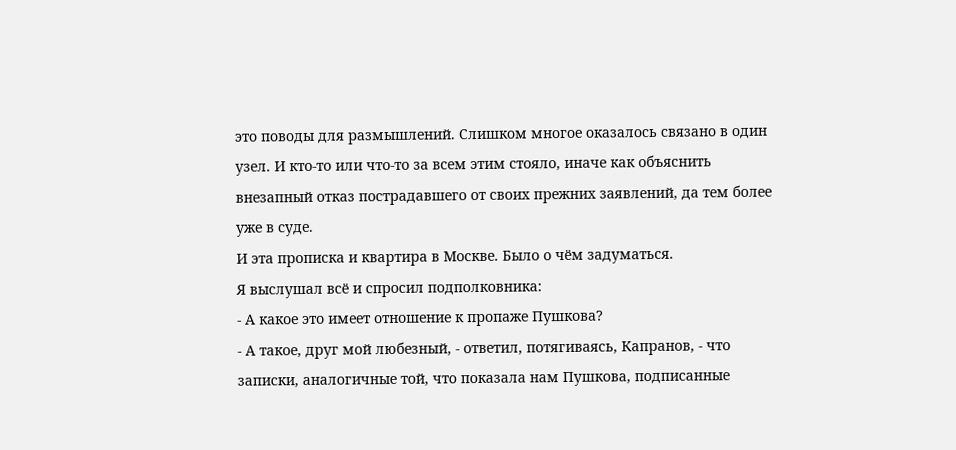это поводы для размышлений. Слишком многое оказалось связано в один узел. И кто-то или что-то за всем этим стояло, иначе как объяснить внезапный отказ пострадавшего от своих прежних заявлений, да тем более уже в суде.
И эта прописка и квартира в Москве. Было о чём задуматься.
Я выслушал всё и спросил подполковника:
- А какое это имеет отношение к пропаже Пушкова?
- А такое, друг мой любезный, - ответил, потягиваясь, Капранов, - что записки, аналогичные той, что показала нам Пушкова, подписанные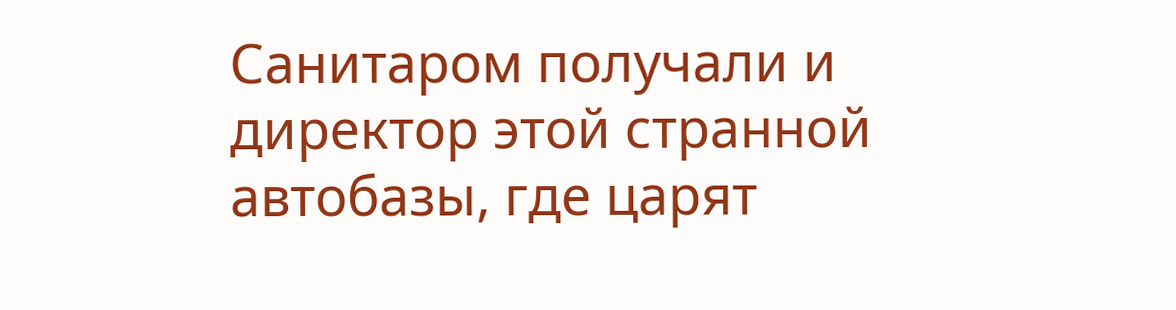Санитаром получали и директор этой странной автобазы, где царят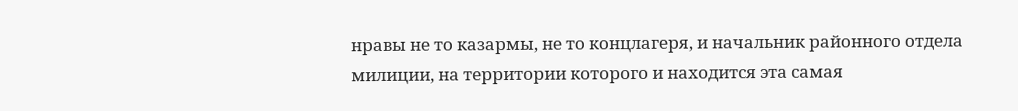нравы не то казармы, не то концлагеря, и начальник районного отдела милиции, на территории которого и находится эта самая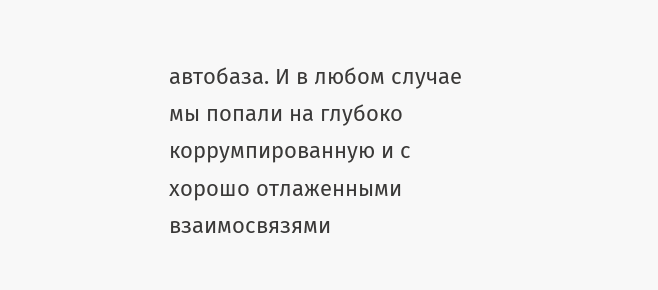автобаза. И в любом случае мы попали на глубоко коррумпированную и с хорошо отлаженными взаимосвязями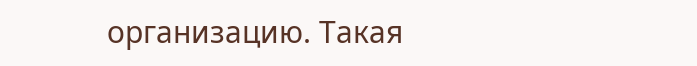организацию. Такая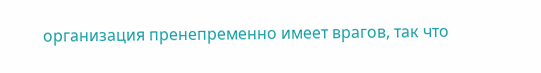организация пренепременно имеет врагов, так что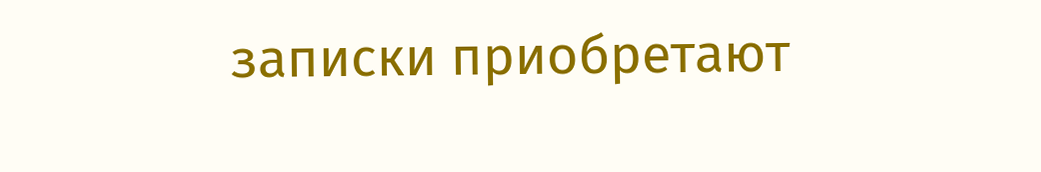записки приобретают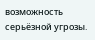возможность серьёзной угрозы.